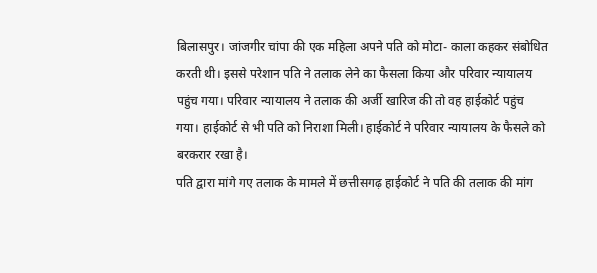बिलासपुर। जांजगीर चांपा की एक महिला अपने पति को मोटा- काला कहकर संबोधित करती थी। इससे परेशान पति ने तलाक लेने का फैसला किया और परिवार न्यायालय पहुंच गया। परिवार न्यायालय ने तलाक की अर्जी खारिज की तो वह हाईकोर्ट पहुंच गया। हाईकोर्ट से भी पति को निराशा मिली। हाईकोर्ट ने परिवार न्यायालय के फैसले को बरकरार रखा है।
पति द्वारा मांगे गए तलाक के मामले में छत्तीसगढ़ हाईकोर्ट ने पति की तलाक की मांग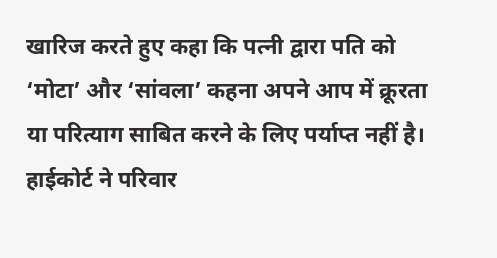खारिज करते हुए कहा कि पत्नी द्वारा पति को ‘मोटा’ और ‘सांवला’ कहना अपने आप में क्रूरता या परित्याग साबित करने के लिए पर्याप्त नहीं है। हाईकोर्ट ने परिवार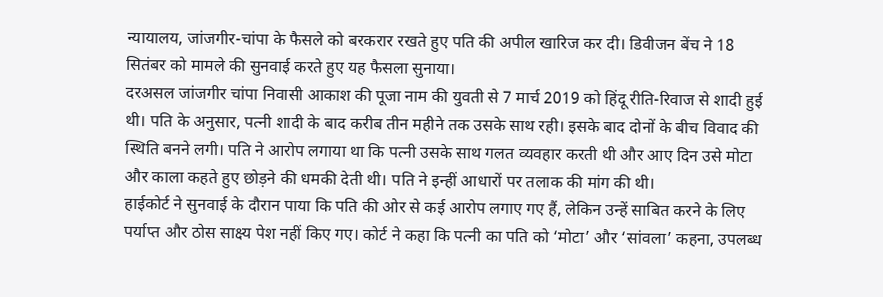न्यायालय, जांजगीर-चांपा के फैसले को बरकरार रखते हुए पति की अपील खारिज कर दी। डिवीजन बेंच ने 18 सितंबर को मामले की सुनवाई करते हुए यह फैसला सुनाया।
दरअसल जांजगीर चांपा निवासी आकाश की पूजा नाम की युवती से 7 मार्च 2019 को हिंदू रीति-रिवाज से शादी हुई थी। पति के अनुसार, पत्नी शादी के बाद करीब तीन महीने तक उसके साथ रही। इसके बाद दोनों के बीच विवाद की स्थिति बनने लगी। पति ने आरोप लगाया था कि पत्नी उसके साथ गलत व्यवहार करती थी और आए दिन उसे मोटा और काला कहते हुए छोड़ने की धमकी देती थी। पति ने इन्हीं आधारों पर तलाक की मांग की थी।
हाईकोर्ट ने सुनवाई के दौरान पाया कि पति की ओर से कई आरोप लगाए गए हैं, लेकिन उन्हें साबित करने के लिए पर्याप्त और ठोस साक्ष्य पेश नहीं किए गए। कोर्ट ने कहा कि पत्नी का पति को ‘मोटा’ और ‘सांवला’ कहना, उपलब्ध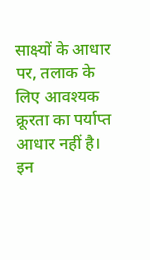साक्ष्यों के आधार पर, तलाक के लिए आवश्यक क्रूरता का पर्याप्त आधार नहीं है। इन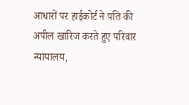आधारों पर हाईकोर्ट ने पति की अपील खारिज करते हुए परिवार न्यायालय,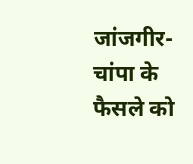जांजगीर-चांपा के फैसले को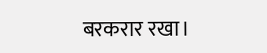बरकरार रखा।